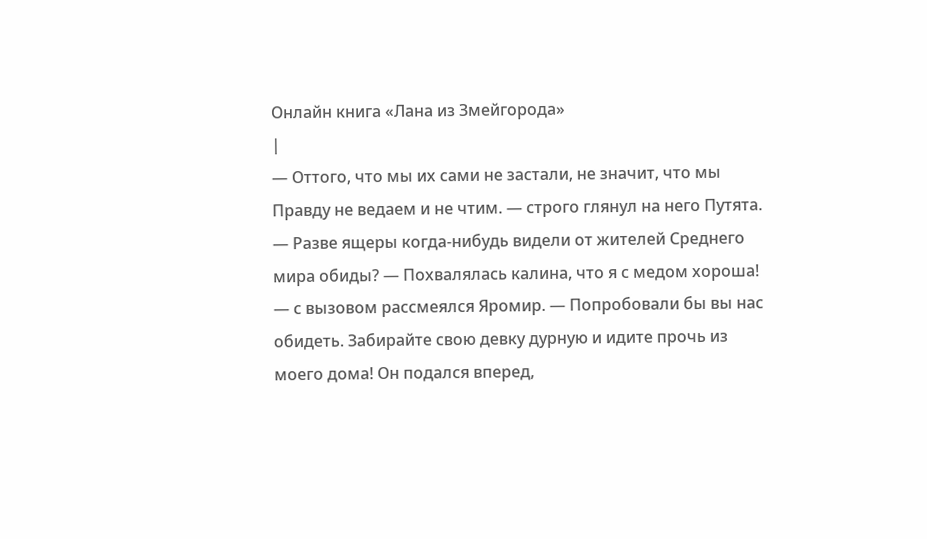Онлайн книга «Лана из Змейгорода»
|
— Оттого, что мы их сами не застали, не значит, что мы Правду не ведаем и не чтим. — строго глянул на него Путята. — Разве ящеры когда-нибудь видели от жителей Среднего мира обиды? — Похвалялась калина, что я с медом хороша! — с вызовом рассмеялся Яромир. — Попробовали бы вы нас обидеть. Забирайте свою девку дурную и идите прочь из моего дома! Он подался вперед,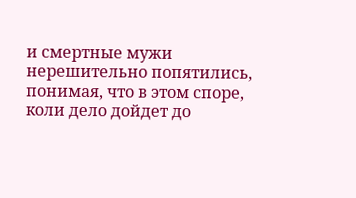и смертные мужи нерешительно попятились, понимая, что в этом споре, коли дело дойдет до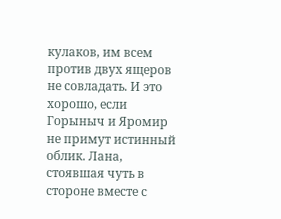кулаков, им всем против двух ящеров не совладать. И это хорошо, если Горыныч и Яромир не примут истинный облик. Лана, стоявшая чуть в стороне вместе с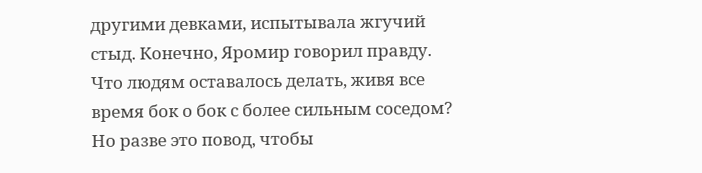другими девками, испытывала жгучий стыд. Конечно, Яромир говорил правду. Что людям оставалось делать, живя все время бок о бок с более сильным соседом? Но разве это повод, чтобы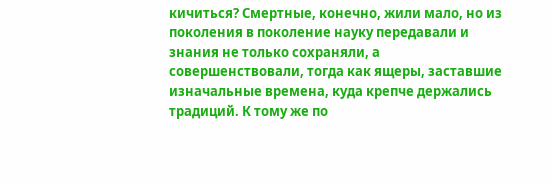кичиться? Смертные, конечно, жили мало, но из поколения в поколение науку передавали и знания не только сохраняли, а совершенствовали, тогда как ящеры, заставшие изначальные времена, куда крепче держались традиций. К тому же по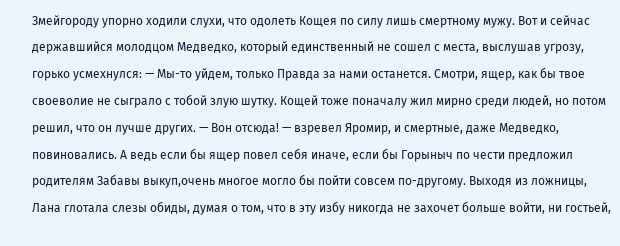Змейгороду упорно ходили слухи, что одолеть Кощея по силу лишь смертному мужу. Вот и сейчас державшийся молодцом Медведко, который единственный не сошел с места, выслушав угрозу, горько усмехнулся: — Мы-то уйдем, только Правда за нами останется. Смотри, ящер, как бы твое своеволие не сыграло с тобой злую шутку. Кощей тоже поначалу жил мирно среди людей, но потом решил, что он лучше других. — Вон отсюда! — взревел Яромир, и смертные, даже Медведко, повиновались. А ведь если бы ящер повел себя иначе, если бы Горыныч по чести предложил родителям Забавы выкуп,очень многое могло бы пойти совсем по-другому. Выходя из ложницы, Лана глотала слезы обиды, думая о том, что в эту избу никогда не захочет больше войти, ни гостьей,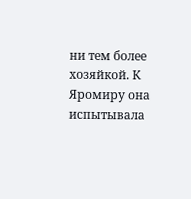ни тем более хозяйкой. К Яромиру она испытывала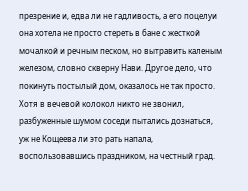презрение и, едва ли не гадливость, а его поцелуи она хотела не просто стереть в бане с жесткой мочалкой и речным песком, но вытравить каленым железом, словно скверну Нави. Другое дело, что покинуть постылый дом, оказалось не так просто. Хотя в вечевой колокол никто не звонил, разбуженные шумом соседи пытались дознаться, уж не Кощеева ли это рать напала, воспользовавшись праздником, на честный град.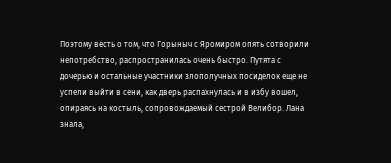Поэтому весть о том, что Горыныч с Яромиром опять сотворили непотребство, распространилась очень быстро. Путята с дочерью и остальные участники злополучных посиделок еще не успели выйти в сени, как дверь распахнулась и в избу вошел, опираясь на костыль, сопровождаемый сестрой Велибор. Лана знала,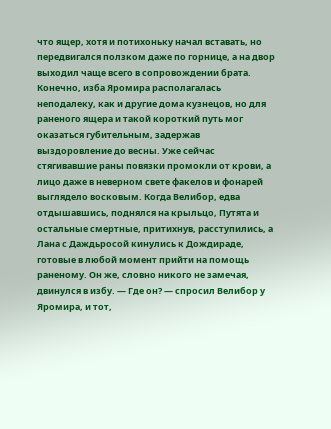что ящер, хотя и потихоньку начал вставать, но передвигался ползком даже по горнице, а на двор выходил чаще всего в сопровождении брата. Конечно, изба Яромира располагалась неподалеку, как и другие дома кузнецов, но для раненого ящера и такой короткий путь мог оказаться губительным, задержав выздоровление до весны. Уже сейчас стягивавшие раны повязки промокли от крови, а лицо даже в неверном свете факелов и фонарей выглядело восковым. Когда Велибор, едва отдышавшись, поднялся на крыльцо, Путята и остальные смертные, притихнув, расступились, а Лана с Даждьросой кинулись к Дождираде, готовые в любой момент прийти на помощь раненому. Он же, словно никого не замечая, двинулся в избу. — Где он? — спросил Велибор у Яромира, и тот,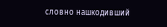словно нашкодивший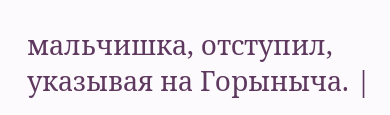мальчишка, отступил, указывая на Горыныча. |